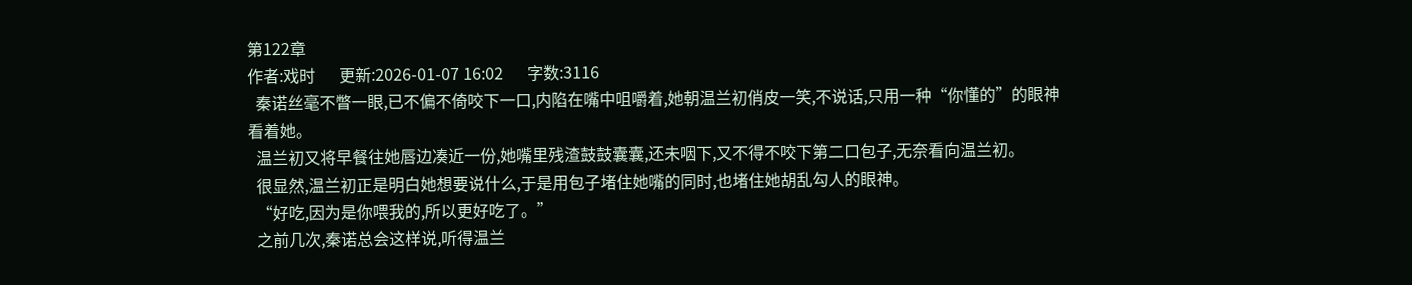第122章
作者:戏时      更新:2026-01-07 16:02      字数:3116
  秦诺丝毫不瞥一眼,已不偏不倚咬下一口,内陷在嘴中咀嚼着,她朝温兰初俏皮一笑,不说话,只用一种“你懂的”的眼神看着她。
  温兰初又将早餐往她唇边凑近一份,她嘴里残渣鼓鼓囊囊,还未咽下,又不得不咬下第二口包子,无奈看向温兰初。
  很显然,温兰初正是明白她想要说什么,于是用包子堵住她嘴的同时,也堵住她胡乱勾人的眼神。
  “好吃,因为是你喂我的,所以更好吃了。”
  之前几次,秦诺总会这样说,听得温兰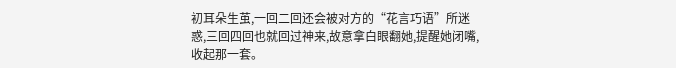初耳朵生茧,一回二回还会被对方的“花言巧语”所迷惑,三回四回也就回过神来,故意拿白眼翻她,提醒她闭嘴,收起那一套。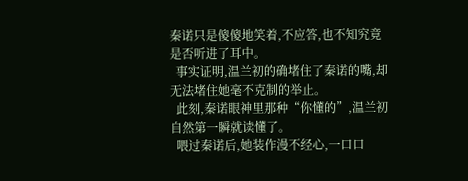秦诺只是傻傻地笑着,不应答,也不知究竟是否听进了耳中。
  事实证明,温兰初的确堵住了秦诺的嘴,却无法堵住她毫不克制的举止。
  此刻,秦诺眼神里那种“你懂的”,温兰初自然第一瞬就读懂了。
  喂过秦诺后,她装作漫不经心,一口口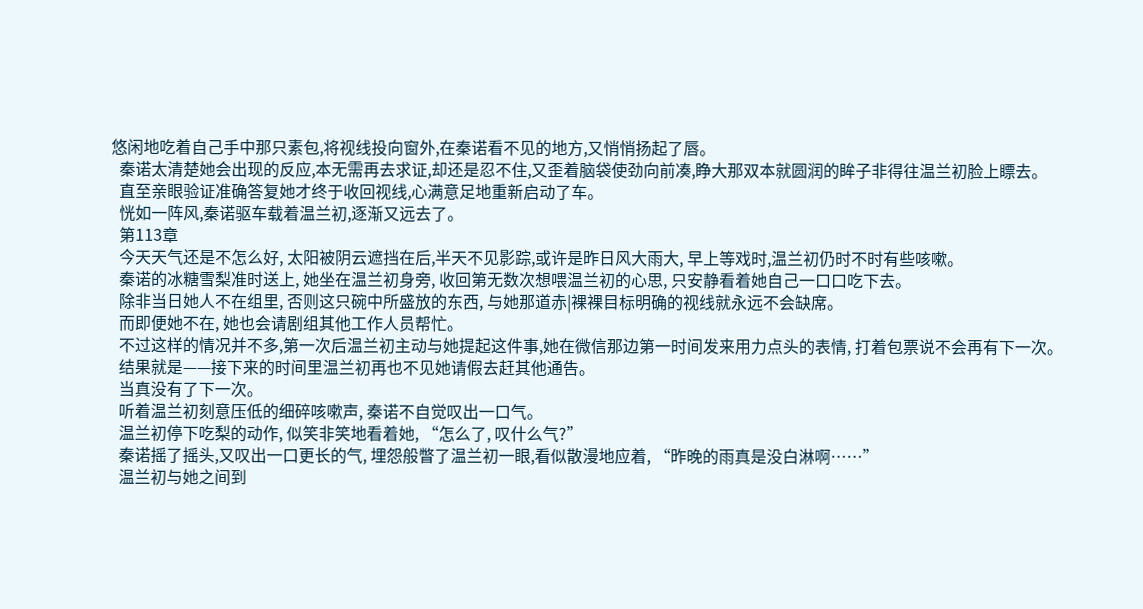悠闲地吃着自己手中那只素包,将视线投向窗外,在秦诺看不见的地方,又悄悄扬起了唇。
  秦诺太清楚她会出现的反应,本无需再去求证,却还是忍不住,又歪着脑袋使劲向前凑,睁大那双本就圆润的眸子非得往温兰初脸上瞟去。
  直至亲眼验证准确答复她才终于收回视线,心满意足地重新启动了车。
  恍如一阵风,秦诺驱车载着温兰初,逐渐又远去了。
  第113章
  今天天气还是不怎么好, 太阳被阴云遮挡在后,半天不见影踪,或许是昨日风大雨大, 早上等戏时,温兰初仍时不时有些咳嗽。
  秦诺的冰糖雪梨准时送上, 她坐在温兰初身旁, 收回第无数次想喂温兰初的心思, 只安静看着她自己一口口吃下去。
  除非当日她人不在组里, 否则这只碗中所盛放的东西, 与她那道赤|裸裸目标明确的视线就永远不会缺席。
  而即便她不在, 她也会请剧组其他工作人员帮忙。
  不过这样的情况并不多,第一次后温兰初主动与她提起这件事,她在微信那边第一时间发来用力点头的表情, 打着包票说不会再有下一次。
  结果就是——接下来的时间里温兰初再也不见她请假去赶其他通告。
  当真没有了下一次。
  听着温兰初刻意压低的细碎咳嗽声, 秦诺不自觉叹出一口气。
  温兰初停下吃梨的动作, 似笑非笑地看着她, “怎么了, 叹什么气?”
  秦诺摇了摇头,又叹出一口更长的气, 埋怨般瞥了温兰初一眼,看似散漫地应着, “昨晚的雨真是没白淋啊……”
  温兰初与她之间到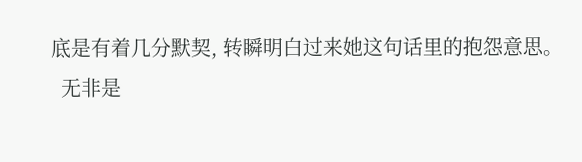底是有着几分默契, 转瞬明白过来她这句话里的抱怨意思。
  无非是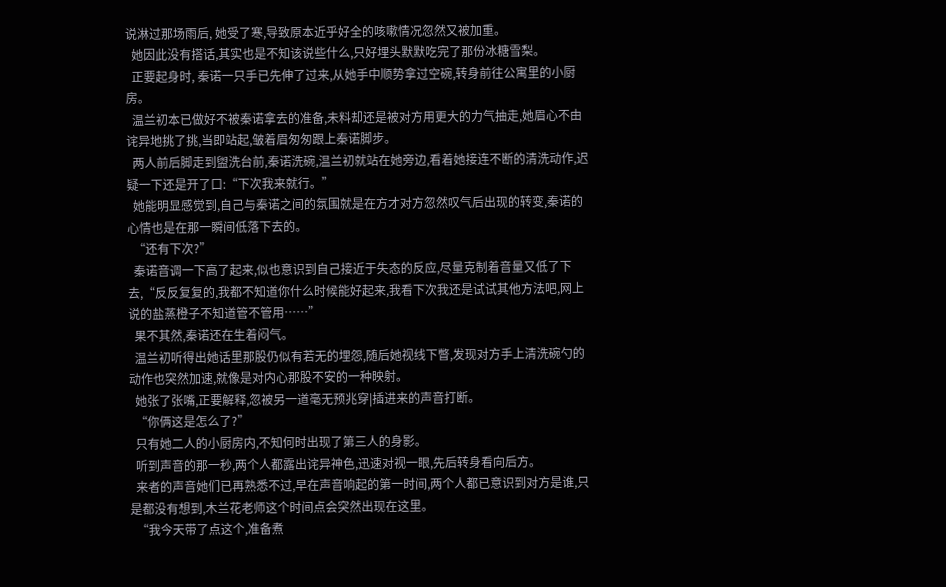说淋过那场雨后, 她受了寒,导致原本近乎好全的咳嗽情况忽然又被加重。
  她因此没有搭话,其实也是不知该说些什么,只好埋头默默吃完了那份冰糖雪梨。
  正要起身时, 秦诺一只手已先伸了过来,从她手中顺势拿过空碗,转身前往公寓里的小厨房。
  温兰初本已做好不被秦诺拿去的准备,未料却还是被对方用更大的力气抽走,她眉心不由诧异地挑了挑,当即站起,皱着眉匆匆跟上秦诺脚步。
  两人前后脚走到盥洗台前,秦诺洗碗,温兰初就站在她旁边,看着她接连不断的清洗动作,迟疑一下还是开了口:“下次我来就行。”
  她能明显感觉到,自己与秦诺之间的氛围就是在方才对方忽然叹气后出现的转变,秦诺的心情也是在那一瞬间低落下去的。
  “还有下次?”
  秦诺音调一下高了起来,似也意识到自己接近于失态的反应,尽量克制着音量又低了下去,“反反复复的,我都不知道你什么时候能好起来,我看下次我还是试试其他方法吧,网上说的盐蒸橙子不知道管不管用……”
  果不其然,秦诺还在生着闷气。
  温兰初听得出她话里那股仍似有若无的埋怨,随后她视线下瞥,发现对方手上清洗碗勺的动作也突然加速,就像是对内心那股不安的一种映射。
  她张了张嘴,正要解释,忽被另一道毫无预兆穿|插进来的声音打断。
  “你俩这是怎么了?”
  只有她二人的小厨房内,不知何时出现了第三人的身影。
  听到声音的那一秒,两个人都露出诧异神色,迅速对视一眼,先后转身看向后方。
  来者的声音她们已再熟悉不过,早在声音响起的第一时间,两个人都已意识到对方是谁,只是都没有想到,木兰花老师这个时间点会突然出现在这里。
  “我今天带了点这个,准备煮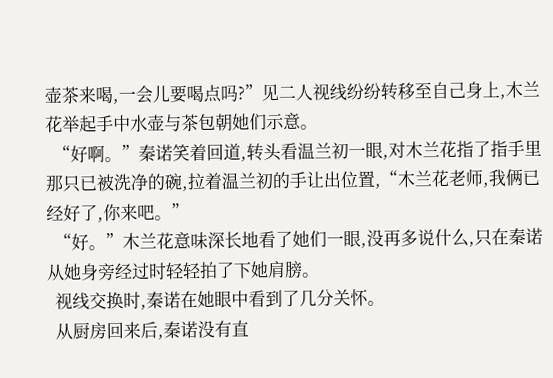壶茶来喝,一会儿要喝点吗?”见二人视线纷纷转移至自己身上,木兰花举起手中水壶与茶包朝她们示意。
  “好啊。”秦诺笑着回道,转头看温兰初一眼,对木兰花指了指手里那只已被洗净的碗,拉着温兰初的手让出位置,“木兰花老师,我俩已经好了,你来吧。”
  “好。”木兰花意味深长地看了她们一眼,没再多说什么,只在秦诺从她身旁经过时轻轻拍了下她肩膀。
  视线交换时,秦诺在她眼中看到了几分关怀。
  从厨房回来后,秦诺没有直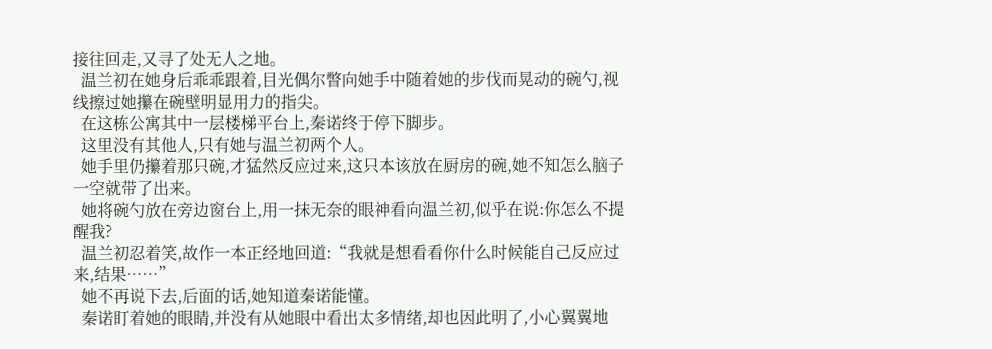接往回走,又寻了处无人之地。
  温兰初在她身后乖乖跟着,目光偶尔瞥向她手中随着她的步伐而晃动的碗勺,视线擦过她攥在碗壁明显用力的指尖。
  在这栋公寓其中一层楼梯平台上,秦诺终于停下脚步。
  这里没有其他人,只有她与温兰初两个人。
  她手里仍攥着那只碗,才猛然反应过来,这只本该放在厨房的碗,她不知怎么脑子一空就带了出来。
  她将碗勺放在旁边窗台上,用一抹无奈的眼神看向温兰初,似乎在说:你怎么不提醒我?
  温兰初忍着笑,故作一本正经地回道:“我就是想看看你什么时候能自己反应过来,结果……”
  她不再说下去,后面的话,她知道秦诺能懂。
  秦诺盯着她的眼睛,并没有从她眼中看出太多情绪,却也因此明了,小心翼翼地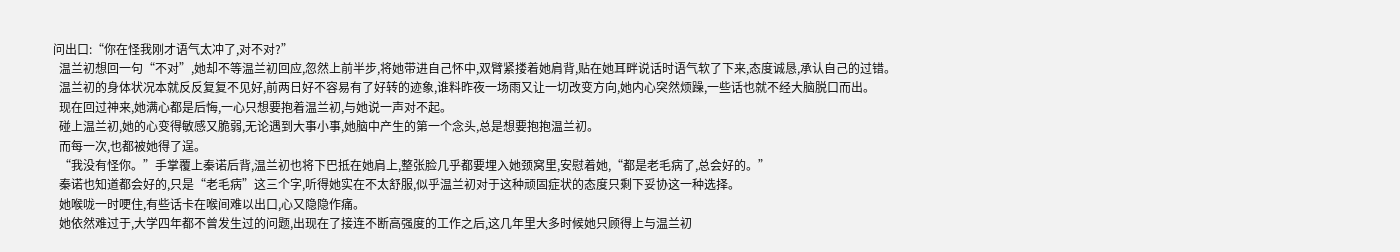问出口:“你在怪我刚才语气太冲了,对不对?”
  温兰初想回一句“不对”,她却不等温兰初回应,忽然上前半步,将她带进自己怀中,双臂紧搂着她肩背,贴在她耳畔说话时语气软了下来,态度诚恳,承认自己的过错。
  温兰初的身体状况本就反反复复不见好,前两日好不容易有了好转的迹象,谁料昨夜一场雨又让一切改变方向,她内心突然烦躁,一些话也就不经大脑脱口而出。
  现在回过神来,她满心都是后悔,一心只想要抱着温兰初,与她说一声对不起。
  碰上温兰初,她的心变得敏感又脆弱,无论遇到大事小事,她脑中产生的第一个念头,总是想要抱抱温兰初。
  而每一次,也都被她得了逞。
  “我没有怪你。”手掌覆上秦诺后背,温兰初也将下巴抵在她肩上,整张脸几乎都要埋入她颈窝里,安慰着她,“都是老毛病了,总会好的。”
  秦诺也知道都会好的,只是“老毛病”这三个字,听得她实在不太舒服,似乎温兰初对于这种顽固症状的态度只剩下妥协这一种选择。
  她喉咙一时哽住,有些话卡在喉间难以出口,心又隐隐作痛。
  她依然难过于,大学四年都不曾发生过的问题,出现在了接连不断高强度的工作之后,这几年里大多时候她只顾得上与温兰初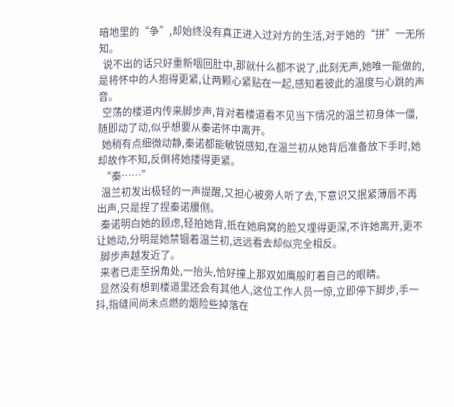暗地里的“争”,却始终没有真正进入过对方的生活,对于她的“拼”一无所知。
  说不出的话只好重新咽回肚中,那就什么都不说了,此刻无声,她唯一能做的,是将怀中的人抱得更紧,让两颗心紧贴在一起,感知着彼此的温度与心跳的声音。
  空荡的楼道内传来脚步声,背对着楼道看不见当下情况的温兰初身体一僵,随即动了动,似乎想要从秦诺怀中离开。
  她稍有点细微动静,秦诺都能敏锐感知,在温兰初从她背后准备放下手时,她却故作不知,反倒将她搂得更紧。
  “秦……”
  温兰初发出极轻的一声提醒,又担心被旁人听了去,下意识又抿紧薄唇不再出声,只是捏了捏秦诺腰侧。
  秦诺明白她的顾虑,轻拍她背,抵在她肩窝的脸又埋得更深,不许她离开,更不让她动,分明是她禁锢着温兰初,远远看去却似完全相反。
  脚步声越发近了。
  来者已走至拐角处,一抬头,恰好撞上那双如鹰般盯着自己的眼睛。
  显然没有想到楼道里还会有其他人,这位工作人员一惊,立即停下脚步,手一抖,指缝间尚未点燃的烟险些掉落在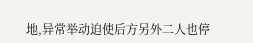地,异常举动迫使后方另外二人也停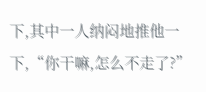下,其中一人纳闷地推他一下,“你干嘛,怎么不走了?”